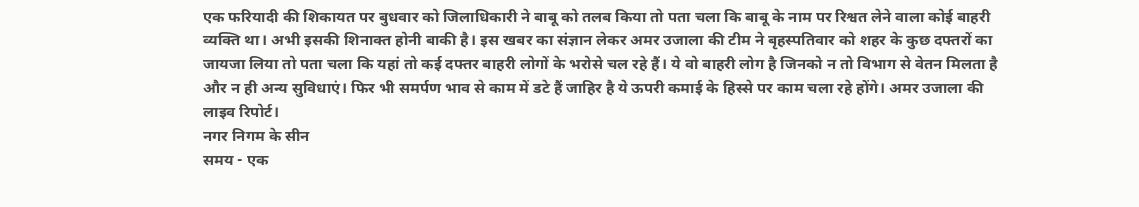एक फरियादी की शिकायत पर बुधवार को जिलाधिकारी ने बाबू को तलब किया तो पता चला कि बाबू के नाम पर रिश्वत लेने वाला कोई बाहरी व्यक्ति था। अभी इसकी शिनाक्त होनी बाकी है। इस खबर का संज्ञान लेकर अमर उजाला की टीम ने बृहस्पतिवार को शहर के कुछ दफ्तरों का जायजा लिया तो पता चला कि यहां तो कई दफ्तर बाहरी लोगों के भरोसे चल रहे हैं। ये वो बाहरी लोग है जिनको न तो विभाग से वेतन मिलता है और न ही अन्य सुविधाएं। फिर भी समर्पण भाव से काम में डटे हैं जाहिर है ये ऊपरी कमाई के हिस्से पर काम चला रहे होंगे। अमर उजाला की लाइव रिपोर्ट।
नगर निगम के सीन
समय - एक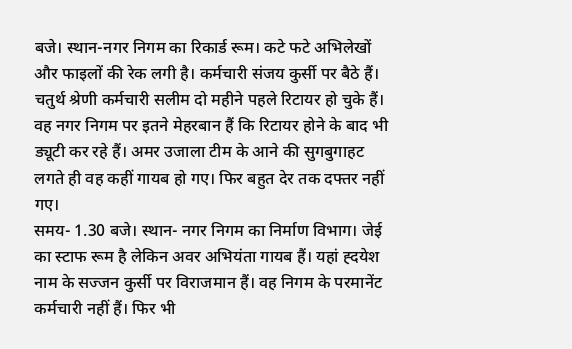बजे। स्थान-नगर निगम का रिकार्ड रूम। कटे फटे अभिलेखों और फाइलों की रेक लगी है। कर्मचारी संजय कुर्सी पर बैठे हैं। चतुर्थ श्रेणी कर्मचारी सलीम दो महीने पहले रिटायर हो चुके हैं। वह नगर निगम पर इतने मेहरबान हैं कि रिटायर होने के बाद भी ड्यूटी कर रहे हैं। अमर उजाला टीम के आने की सुगबुगाहट लगते ही वह कहीं गायब हो गए। फिर बहुत देर तक दफ्तर नहीं गए।
समय- 1.30 बजे। स्थान- नगर निगम का निर्माण विभाग। जेई का स्टाफ रूम है लेकिन अवर अभियंता गायब हैं। यहां ह्दयेश नाम के सज्जन कुर्सी पर विराजमान हैं। वह निगम के परमानेंट कर्मचारी नहीं हैं। फिर भी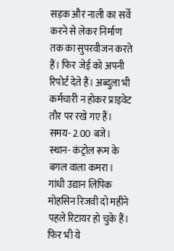सड़क और नाली का सर्वे करने से लेकर निर्माण तक का सुपरवीजन करते हैं। फिर जेई को अपनी रिपोर्ट देते हैं। अब्दुला भी कर्मचारी न होकर प्राइवेट तौर पर रखे गए हैं।
समय- 2.00 बजे। स्थान- कंट्रोल रूम के बगल वाला कमरा। गांधी उद्यान लिपिक मोहसिन रिजवी दो महीने पहले रिटायर हो चुके हैं। फिर भी ये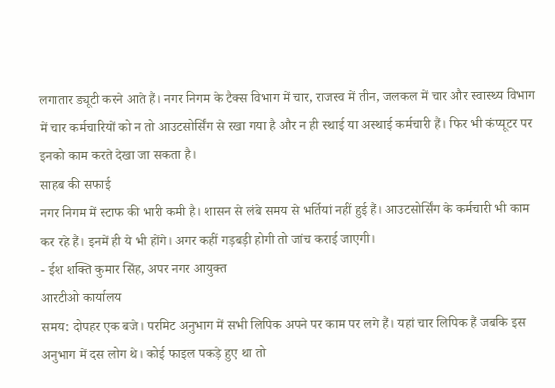लगातार ड्यूटी करने आते हैं। नगर निगम के टैक्स विभाग में चार, राजस्व में तीन, जलकल में चार और स्वास्थ्य विभाग में चार कर्मचारियों को न तो आउटसोर्सिंग से रखा गया है और न ही स्थाई या अस्थाई कर्मचारी हैं। फिर भी कंप्यूटर पर इनको काम करते देखा जा सकता है।
साहब की सफाई
नगर निगम में स्टाफ की भारी कमी है। शासन से लंबे समय से भर्तियां नहीं हुई हैं। आउटसोर्सिंग के कर्मचारी भी काम कर रहे हैं। इनमें ही ये भी होंगे। अगर कहीं गड़बड़ी होगी तो जांच कराई जाएगी।
- ईश शक्ति कुमार सिंह, अपर नगर आयुक्त
आरटीओ कार्यालय
समय: दोपहर एक बजे। परमिट अनुभाग में सभी लिपिक अपने पर काम पर लगे हैं। यहां चार लिपिक हैं जबकि इस अनुभाग में दस लोग थे। कोई फाइल पकड़े हुए था तो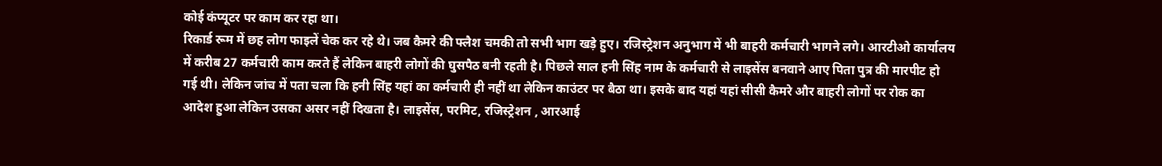कोई कंप्यूटर पर काम कर रहा था।
रिकार्ड रूम में छह लोग फाइलें चेक कर रहे थे। जब कैमरे की फ्लैश चमकी तो सभी भाग खड़े हुए। रजिस्ट्रेशन अनुभाग में भी बाहरी कर्मचारी भागने लगे। आरटीओ कार्यालय में करीब 27 कर्मचारी काम करते हैं लेकिन बाहरी लोगों की घुसपैठ बनी रहती है। पिछले साल हनी सिंह नाम के कर्मचारी से लाइसेंस बनवाने आए पिता पुत्र की मारपीट हो गई थी। लेकिन जांच में पता चला कि हनी सिंह यहां का कर्मचारी ही नहीं था लेकिन काउंटर पर बैठा था। इसके बाद यहां यहां सीसी कैमरे और बाहरी लोगों पर रोक का आदेश हुआ लेकिन उसका असर नहीं दिखता है। लाइसेंस, परमिट, रजिस्ट्रेशन , आरआई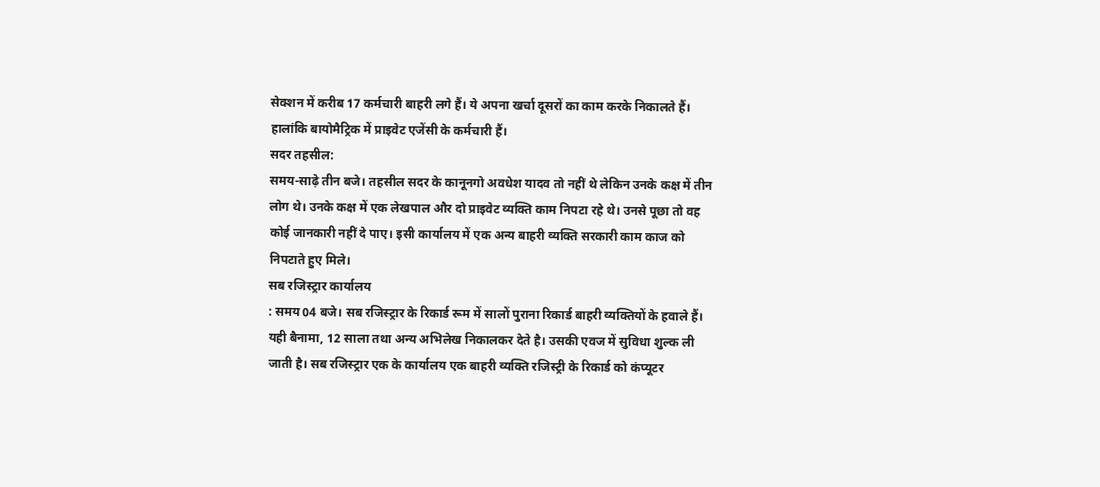सेक्शन में करीब 17 कर्मचारी बाहरी लगे हैं। ये अपना खर्चा दूसरों का काम करके निकालते हैं। हालांकि बायोमैट्रिक में प्राइवेट एजेंसी के कर्मचारी हैं।
सदर तहसील:
समय-साढ़े तीन बजे। तहसील सदर के कानूनगो अवधेश यादव तो नहीं थे लेकिन उनके कक्ष में तीन लोग थे। उनके कक्ष में एक लेखपाल और दो प्राइवेट व्यक्ति काम निपटा रहे थे। उनसे पूछा तो वह कोई जानकारी नहीं दे पाए। इसी कार्यालय में एक अन्य बाहरी व्यक्ति सरकारी काम काज को निपटाते हुए मिले।
सब रजिस्ट्रार कार्यालय
: समय 04 बजे। सब रजिस्ट्रार के रिकार्ड रूम में सालों पुराना रिकार्ड बाहरी व्यक्तियों के हवाले हैं। यही बैनामा, 12 साला तथा अन्य अभिलेख निकालकर देते है। उसकी एवज में सुविधा शुल्क ली जाती है। सब रजिस्ट्रार एक के कार्यालय एक बाहरी व्यक्ति रजिस्ट्री के रिकार्ड को कंप्यूटर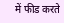में फीड करते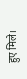हुए मिले।